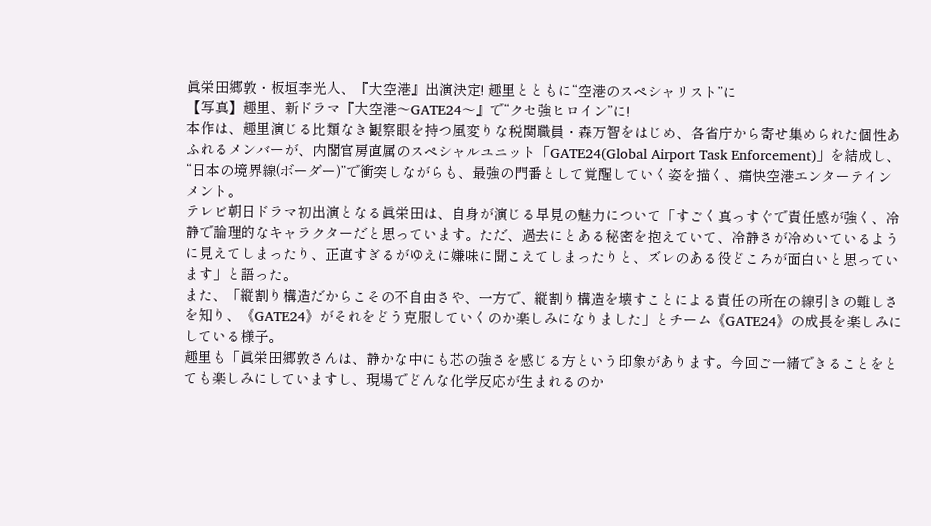眞栄田郷敦・板垣李光人、『大空港』出演決定! 趣里とともに“空港のスペシャリスト”に
【写真】趣里、新ドラマ『大空港〜GATE24〜』で“クセ強ヒロイン”に!
本作は、趣里演じる比類なき観察眼を持つ風変りな税関職員・森万智をはじめ、各省庁から寄せ集められた個性あふれるメンバーが、内閣官房直属のスペシャルユニット「GATE24(Global Airport Task Enforcement)」を結成し、“日本の境界線(ボーダー)”で衝突しながらも、最強の門番として覚醒していく姿を描く、痛快空港エンターテインメント。
テレビ朝日ドラマ初出演となる眞栄田は、自身が演じる早見の魅力について「すごく真っすぐで責任感が強く、冷静で論理的なキャラクターだと思っています。ただ、過去にとある秘密を抱えていて、冷静さが冷めいているように見えてしまったり、正直すぎるがゆえに嫌味に聞こえてしまったりと、ズレのある役どころが面白いと思っています」と語った。
また、「縦割り構造だからこその不自由さや、一方で、縦割り構造を壊すことによる責任の所在の線引きの難しさを知り、《GATE24》がそれをどう克服していくのか楽しみになりました」とチーム《GATE24》の成長を楽しみにしている様子。
趣里も「眞栄田郷敦さんは、静かな中にも芯の強さを感じる方という印象があります。今回ご一緒できることをとても楽しみにしていますし、現場でどんな化学反応が生まれるのか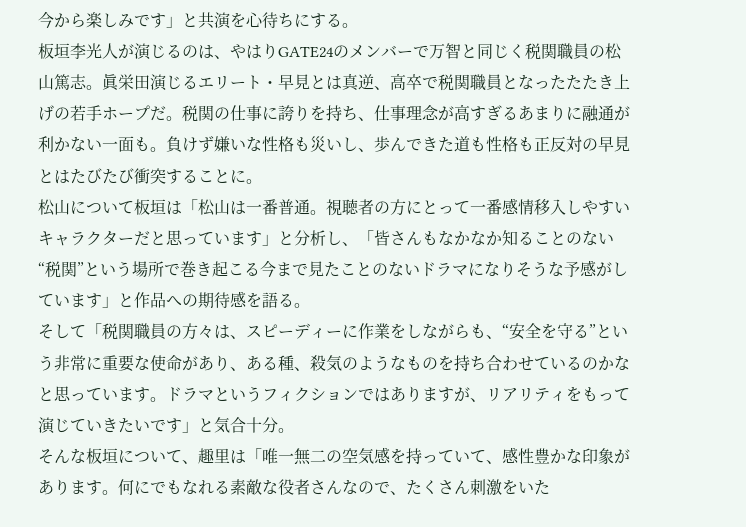今から楽しみです」と共演を心待ちにする。
板垣李光人が演じるのは、やはりGATE24のメンバーで万智と同じく税関職員の松山篤志。眞栄田演じるエリート・早見とは真逆、高卒で税関職員となったたたき上げの若手ホープだ。税関の仕事に誇りを持ち、仕事理念が高すぎるあまりに融通が利かない一面も。負けず嫌いな性格も災いし、歩んできた道も性格も正反対の早見とはたびたび衝突することに。
松山について板垣は「松山は一番普通。視聴者の方にとって一番感情移入しやすいキャラクターだと思っています」と分析し、「皆さんもなかなか知ることのない“税関”という場所で巻き起こる今まで見たことのないドラマになりそうな予感がしています」と作品への期待感を語る。
そして「税関職員の方々は、スピーディーに作業をしながらも、“安全を守る”という非常に重要な使命があり、ある種、殺気のようなものを持ち合わせているのかなと思っています。ドラマというフィクションではありますが、リアリティをもって演じていきたいです」と気合十分。
そんな板垣について、趣里は「唯一無二の空気感を持っていて、感性豊かな印象があります。何にでもなれる素敵な役者さんなので、たくさん刺激をいた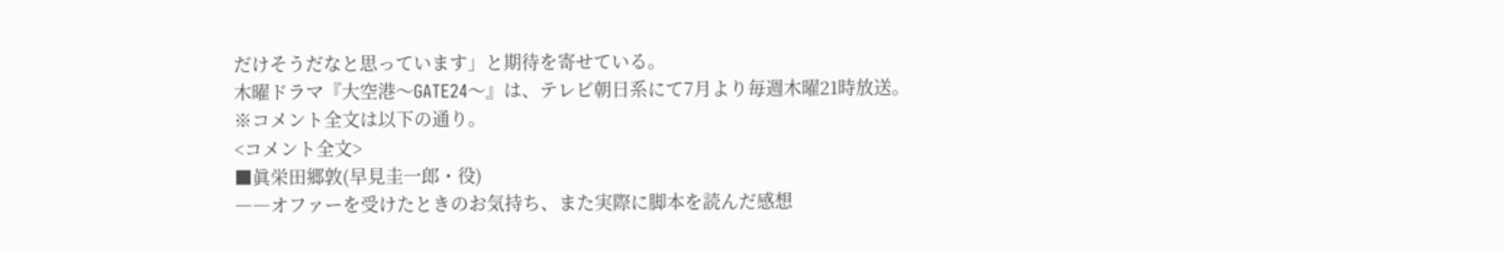だけそうだなと思っています」と期待を寄せている。
木曜ドラマ『大空港〜GATE24〜』は、テレビ朝日系にて7月より毎週木曜21時放送。
※コメント全文は以下の通り。
<コメント全文>
■眞栄田郷敦(早見圭一郎・役)
――オファーを受けたときのお気持ち、また実際に脚本を読んだ感想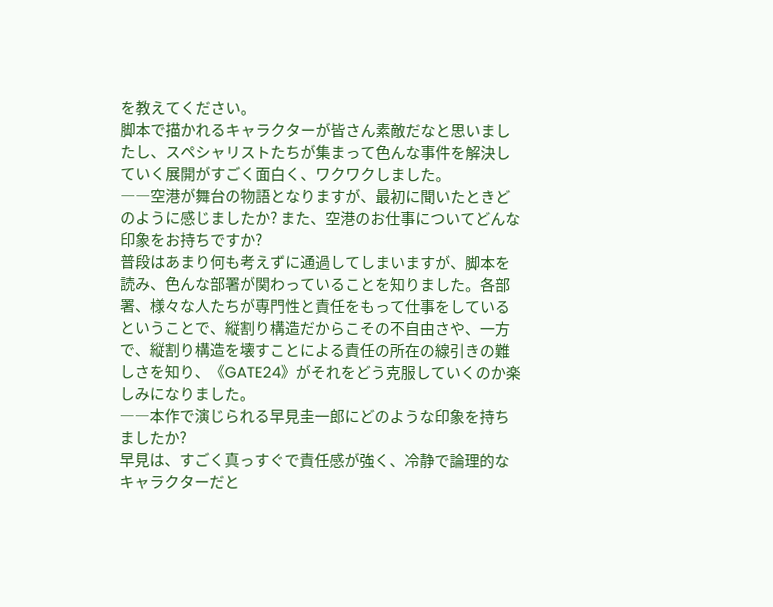を教えてください。
脚本で描かれるキャラクターが皆さん素敵だなと思いましたし、スペシャリストたちが集まって色んな事件を解決していく展開がすごく面白く、ワクワクしました。
――空港が舞台の物語となりますが、最初に聞いたときどのように感じましたか? また、空港のお仕事についてどんな印象をお持ちですか?
普段はあまり何も考えずに通過してしまいますが、脚本を読み、色んな部署が関わっていることを知りました。各部署、様々な人たちが専門性と責任をもって仕事をしているということで、縦割り構造だからこその不自由さや、一方で、縦割り構造を壊すことによる責任の所在の線引きの難しさを知り、《GATE24》がそれをどう克服していくのか楽しみになりました。
――本作で演じられる早見圭一郎にどのような印象を持ちましたか?
早見は、すごく真っすぐで責任感が強く、冷静で論理的なキャラクターだと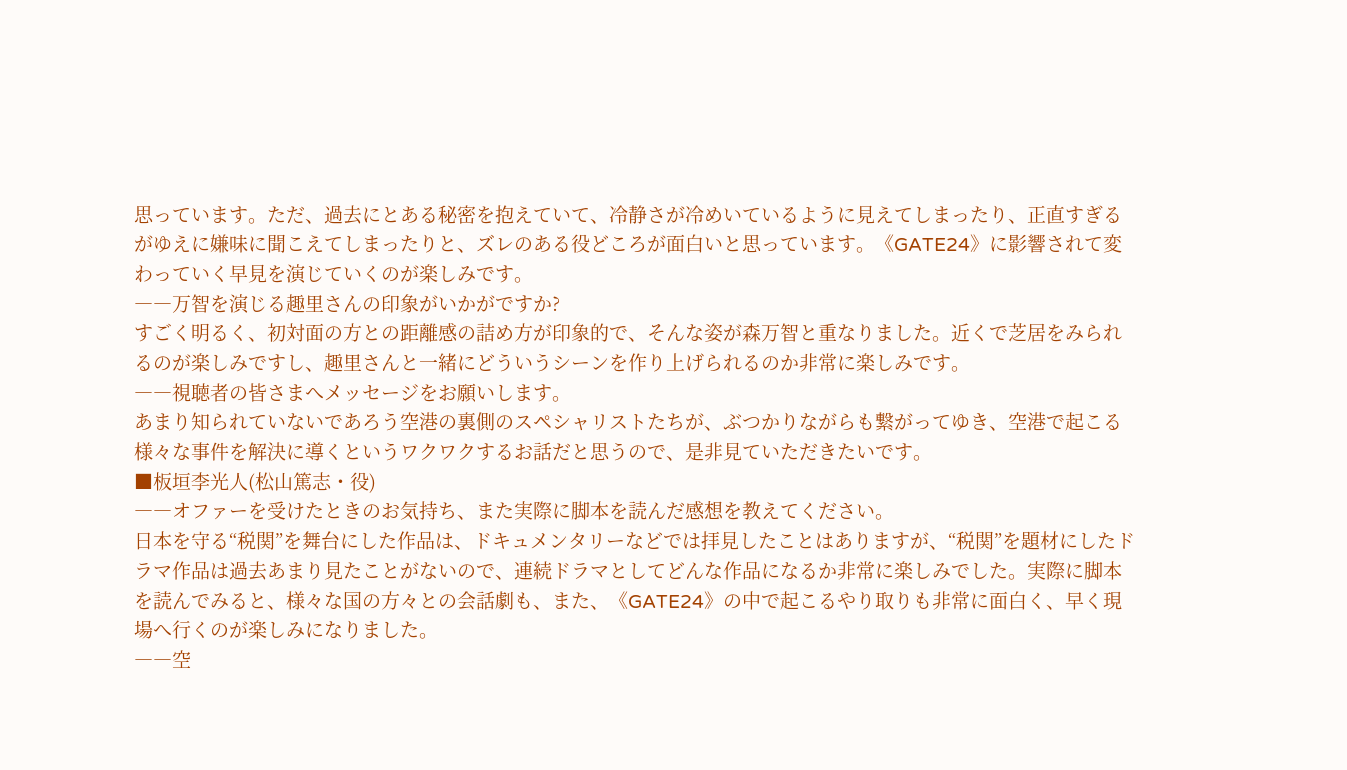思っています。ただ、過去にとある秘密を抱えていて、冷静さが冷めいているように見えてしまったり、正直すぎるがゆえに嫌味に聞こえてしまったりと、ズレのある役どころが面白いと思っています。《GATE24》に影響されて変わっていく早見を演じていくのが楽しみです。
――万智を演じる趣里さんの印象がいかがですか?
すごく明るく、初対面の方との距離感の詰め方が印象的で、そんな姿が森万智と重なりました。近くで芝居をみられるのが楽しみですし、趣里さんと一緒にどういうシーンを作り上げられるのか非常に楽しみです。
――視聴者の皆さまへメッセージをお願いします。
あまり知られていないであろう空港の裏側のスペシャリストたちが、ぶつかりながらも繋がってゆき、空港で起こる様々な事件を解決に導くというワクワクするお話だと思うので、是非見ていただきたいです。
■板垣李光人(松山篤志・役)
――オファーを受けたときのお気持ち、また実際に脚本を読んだ感想を教えてください。
日本を守る“税関”を舞台にした作品は、ドキュメンタリーなどでは拝見したことはありますが、“税関”を題材にしたドラマ作品は過去あまり見たことがないので、連続ドラマとしてどんな作品になるか非常に楽しみでした。実際に脚本を読んでみると、様々な国の方々との会話劇も、また、《GATE24》の中で起こるやり取りも非常に面白く、早く現場へ行くのが楽しみになりました。
――空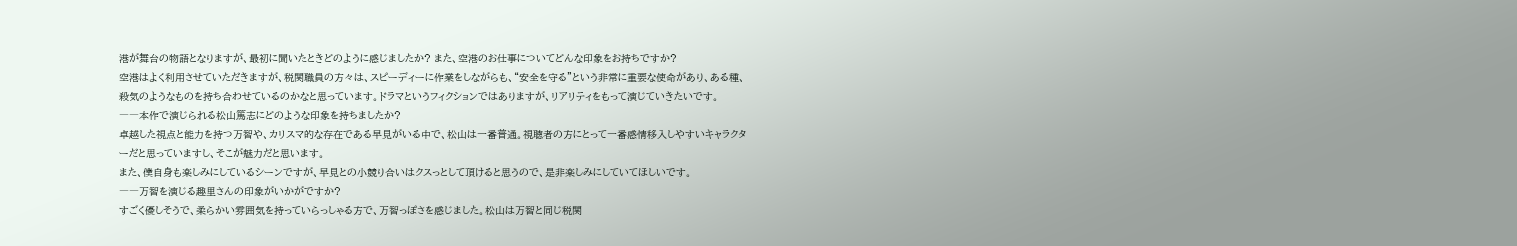港が舞台の物語となりますが、最初に聞いたときどのように感じましたか? また、空港のお仕事についてどんな印象をお持ちですか?
空港はよく利用させていただきますが、税関職員の方々は、スピーディーに作業をしながらも、“安全を守る”という非常に重要な使命があり、ある種、殺気のようなものを持ち合わせているのかなと思っています。ドラマというフィクションではありますが、リアリティをもって演じていきたいです。
――本作で演じられる松山篤志にどのような印象を持ちましたか?
卓越した視点と能力を持つ万智や、カリスマ的な存在である早見がいる中で、松山は一番普通。視聴者の方にとって一番感情移入しやすいキャラクターだと思っていますし、そこが魅力だと思います。
また、僕自身も楽しみにしているシーンですが、早見との小競り合いはクスっとして頂けると思うので、是非楽しみにしていてほしいです。
――万智を演じる趣里さんの印象がいかがですか?
すごく優しそうで、柔らかい雰囲気を持っていらっしゃる方で、万智っぽさを感じました。松山は万智と同じ税関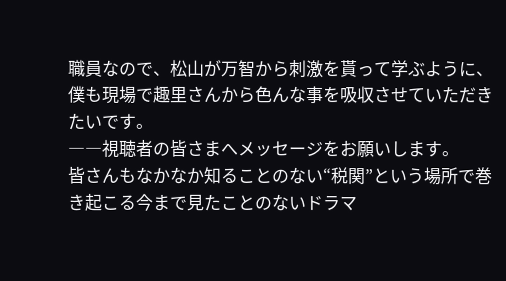職員なので、松山が万智から刺激を貰って学ぶように、僕も現場で趣里さんから色んな事を吸収させていただきたいです。
――視聴者の皆さまへメッセージをお願いします。
皆さんもなかなか知ることのない“税関”という場所で巻き起こる今まで見たことのないドラマ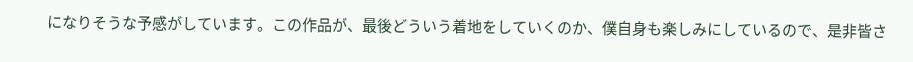になりそうな予感がしています。この作品が、最後どういう着地をしていくのか、僕自身も楽しみにしているので、是非皆さ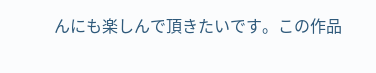んにも楽しんで頂きたいです。この作品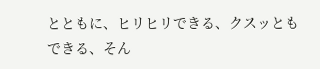とともに、ヒリヒリできる、クスッともできる、そん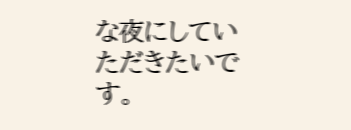な夜にしていただきたいです。